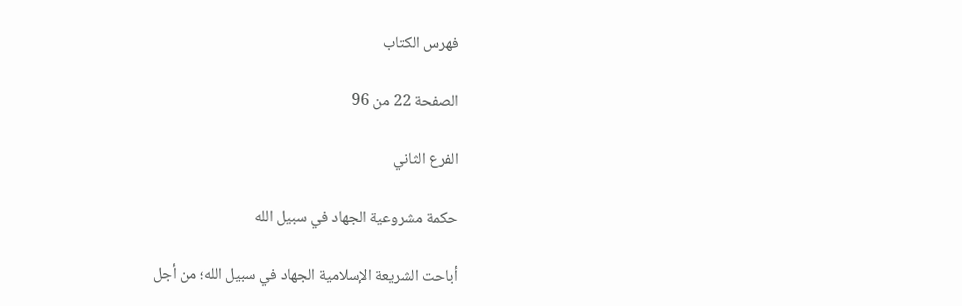فهرس الكتاب

الصفحة 22 من 96

الفرع الثاني

حكمة مشروعية الجهاد في سبيل الله

أباحت الشريعة الإسلامية الجهاد في سبيل الله؛ من أجل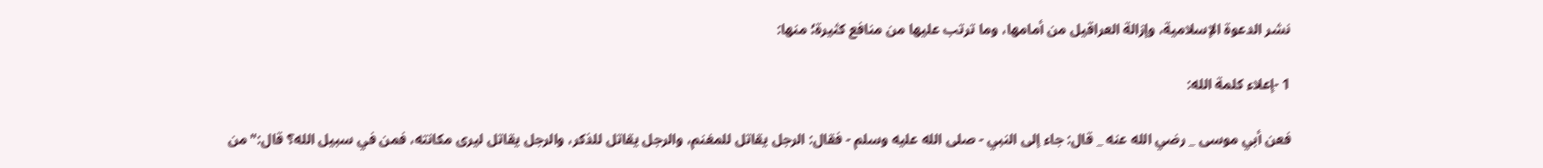نشر الدعوة الإسلامية، وإزالة العراقيل من أمامها، وما ترتب عليها من منافع كثيرة؛ منها:

1 -إعلاء كلمة الله:

فعن أبي موسى _ رضي الله عنه _ قال: جاء إلى النبي - صلى الله عليه وسلم - فقال: الرجل يقاتل للمغنم، والرجل يقاتل للذكر، والرجل يقاتل ليرى مكانته، فمن في سبيل الله؟ قال:"من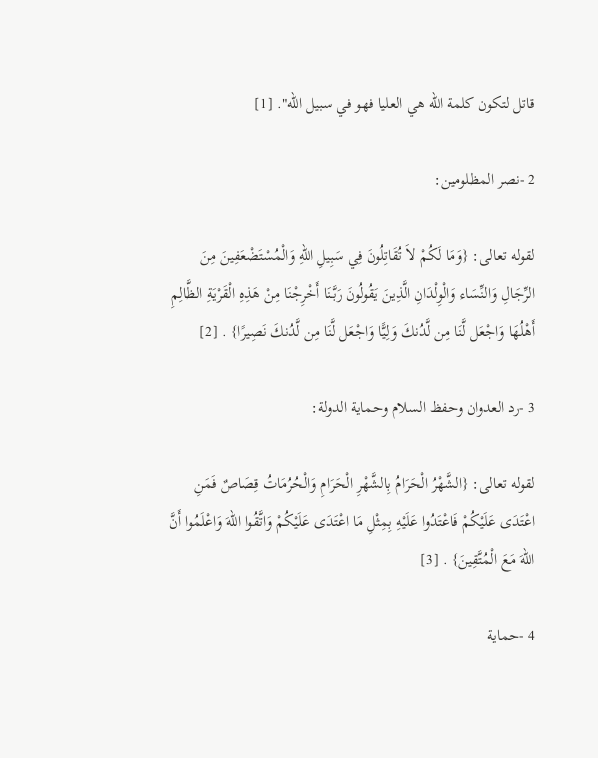قاتل لتكون كلمة الله هي العليا فهو في سبيل الله". [1]

2 -نصر المظلومين:

لقوله تعالى: {وَمَا لَكُمْ لاَ تُقَاتِلُونَ فِي سَبِيلِ اللّهِ وَالْمُسْتَضْعَفِينَ مِنَ الرِّجَالِ وَالنِّسَاء وَالْوِلْدَانِ الَّذِينَ يَقُولُونَ رَبَّنَا أَخْرِجْنَا مِنْ هَذِهِ الْقَرْيَةِ الظَّالِمِ أَهْلُهَا وَاجْعَل لَّنَا مِن لَّدُنكَ وَلِيًّا وَاجْعَل لَّنَا مِن لَّدُنكَ نَصِيرًا} . [2]

3 -رد العدوان وحفظ السلام وحماية الدولة:

لقوله تعالى: {الشَّهْرُ الْحَرَامُ بِالشَّهْرِ الْحَرَامِ وَالْحُرُمَاتُ قِصَاصٌ فَمَنِ اعْتَدَى عَلَيْكُمْ فَاعْتَدُوا عَلَيْهِ بِمِثْلِ مَا اعْتَدَى عَلَيْكُمْ وَاتَّقُوا اللّهَ وَاعْلَمُوا أَنَّ اللّهَ مَعَ الْمُتَّقِينَ} . [3]

4 -حماية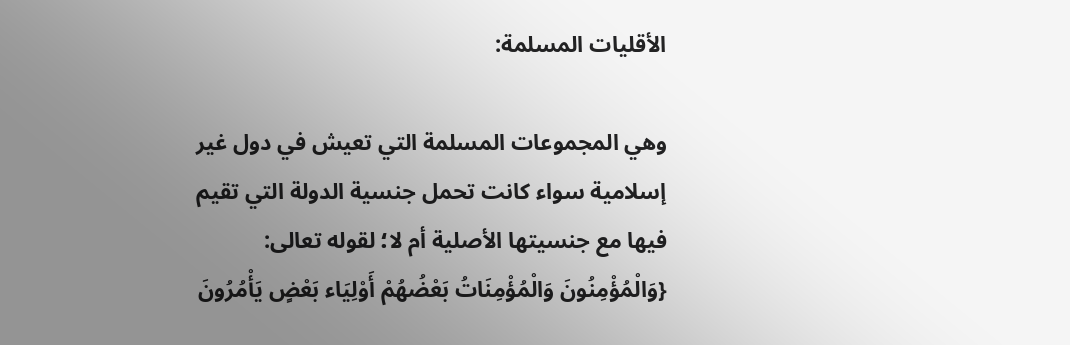الأقليات المسلمة:

وهي المجموعات المسلمة التي تعيش في دول غير إسلامية سواء كانت تحمل جنسية الدولة التي تقيم فيها مع جنسيتها الأصلية أم لا؛ لقوله تعالى: {وَالْمُؤْمِنُونَ وَالْمُؤْمِنَاتُ بَعْضُهُمْ أَوْلِيَاء بَعْضٍ يَأْمُرُونَ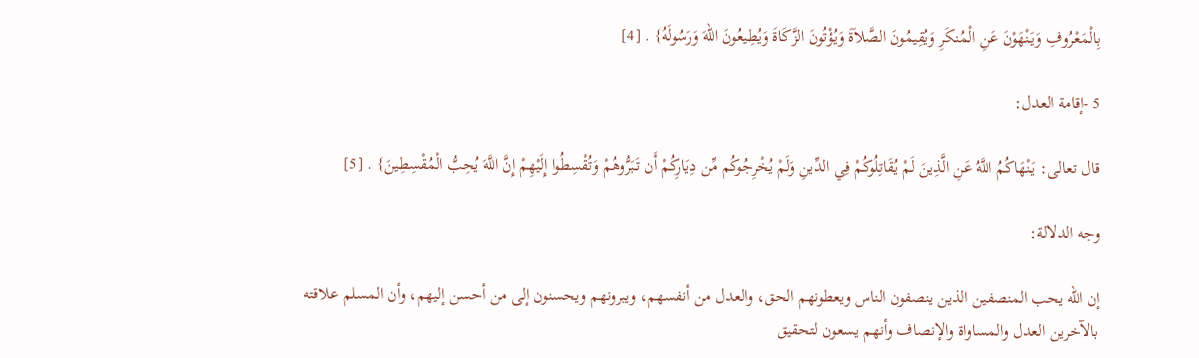بِالْمَعْرُوفِ وَيَنْهَوْنَ عَنِ الْمُنكَرِ وَيُقِيمُونَ الصَّلاَةَ وَيُؤْتُونَ الزَّكَاةَ وَيُطِيعُونَ اللّهَ وَرَسُولَهُ} . [4]

5 -إقامة العدل:

قال تعالى: يَنْهَاكُمُ اللَّهُ عَنِ الَّذِينَ لَمْ يُقَاتِلُوكُمْ فِي الدِّينِ وَلَمْ يُخْرِجُوكُم مِّن دِيَارِكُمْ أَن تَبَرُّوهُمْ وَتُقْسِطُوا إِلَيْهِمْ إِنَّ اللَّهَ يُحِبُّ الْمُقْسِطِينَ} . [5]

وجه الدلالة:

إن الله يحب المنصفين الذين ينصفون الناس ويعطونهم الحق، والعدل من أنفسهم، ويبرونهم ويحسنون إلى من أحسن إليهم، وأن المسلم علاقته بالآخرين العدل والمساواة والإنصاف وأنهم يسعون لتحقيق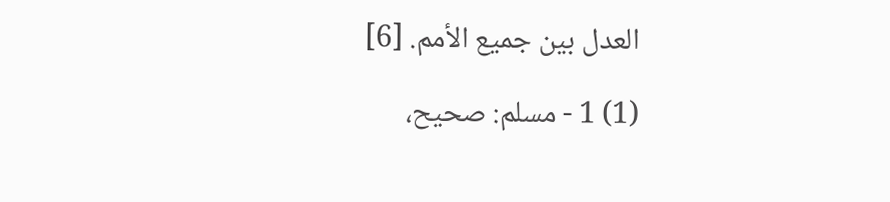العدل بين جميع الأمم. [6]

(1) 1 - مسلم: صحيح،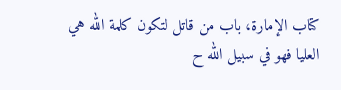كتاب الإمارة، باب من قاتل لتكون كلمة الله هي العليا فهو في سبيل الله ح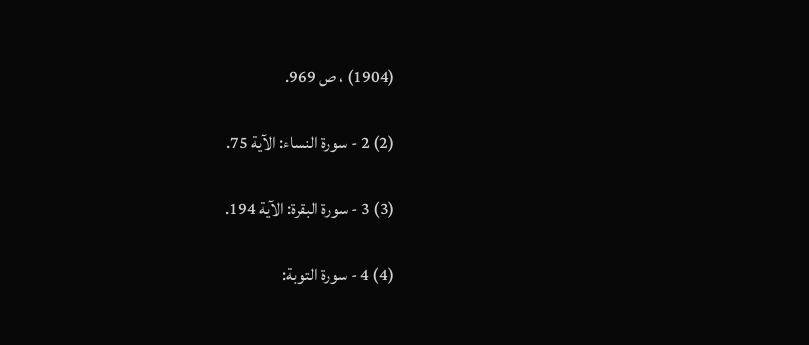(1904) ، ص 969.

(2) 2 - سورة النساء: الآية 75.

(3) 3 - سورة البقرة: الآية 194.

(4) 4 - سورة التوبة: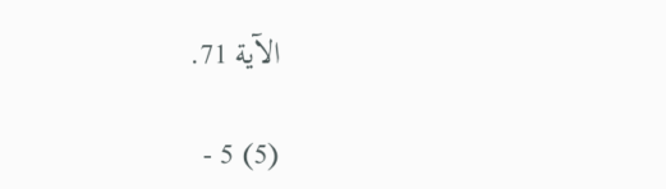الآية 71.

(5) 5 -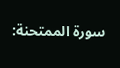سورة الممتحنة: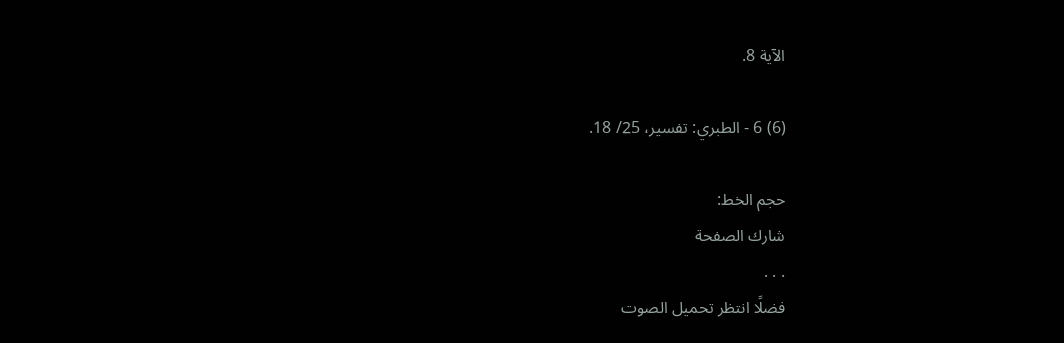الآية 8.

(6) 6 - الطبري: تفسير، 25/ 18.

حجم الخط:
شارك الصفحة
. . .
فضلًا انتظر تحميل الصوت